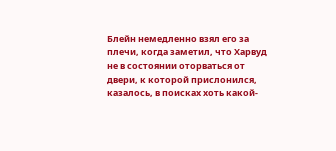Блейн немедленно взял его за плечи, когда заметил, что Харвуд не в состоянии оторваться от двери, к которой прислонился, казалось, в поисках хоть какой-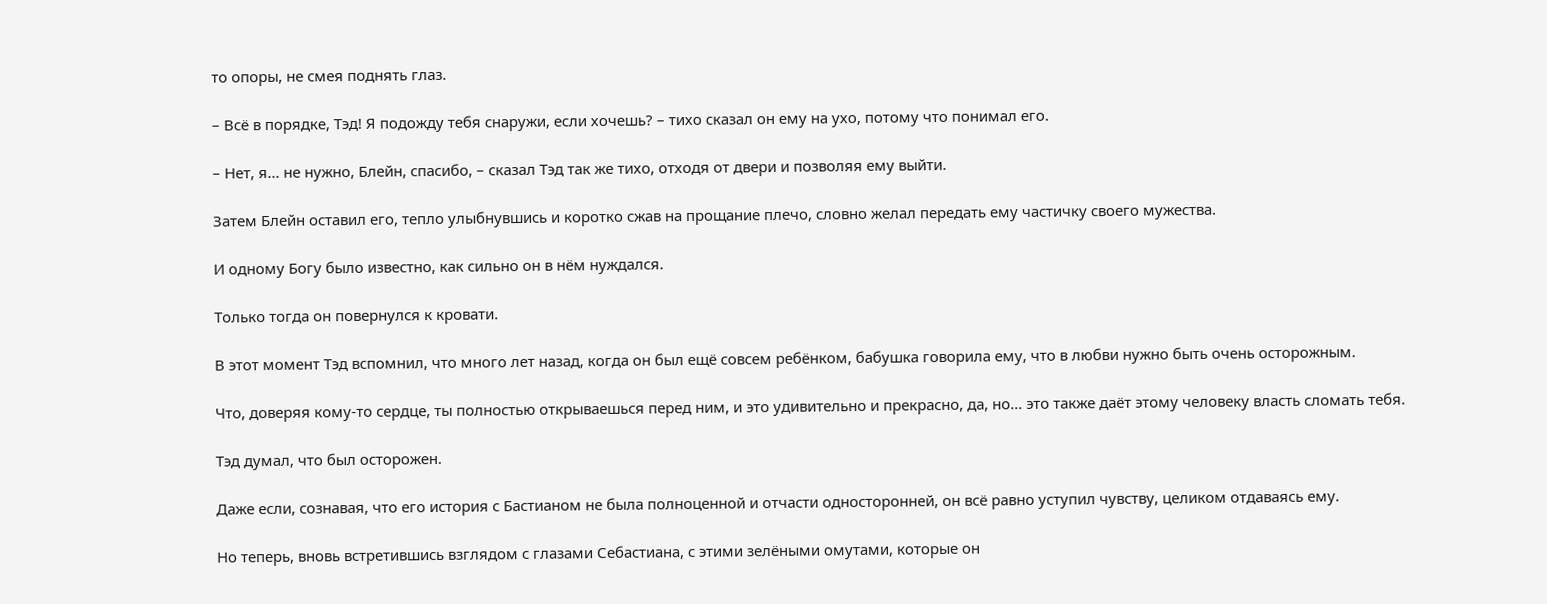то опоры, не смея поднять глаз.

– Всё в порядке, Тэд! Я подожду тебя снаружи, если хочешь? – тихо сказал он ему на ухо, потому что понимал его.

– Нет, я... не нужно, Блейн, спасибо, – сказал Тэд так же тихо, отходя от двери и позволяя ему выйти.

Затем Блейн оставил его, тепло улыбнувшись и коротко сжав на прощание плечо, словно желал передать ему частичку своего мужества.

И одному Богу было известно, как сильно он в нём нуждался.

Только тогда он повернулся к кровати.

В этот момент Тэд вспомнил, что много лет назад, когда он был ещё совсем ребёнком, бабушка говорила ему, что в любви нужно быть очень осторожным.

Что, доверяя кому-то сердце, ты полностью открываешься перед ним, и это удивительно и прекрасно, да, но… это также даёт этому человеку власть сломать тебя.

Тэд думал, что был осторожен.

Даже если, сознавая, что его история с Бастианом не была полноценной и отчасти односторонней, он всё равно уступил чувству, целиком отдаваясь ему.

Но теперь, вновь встретившись взглядом с глазами Себастиана, с этими зелёными омутами, которые он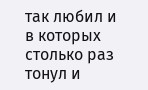так любил и в которых столько раз тонул и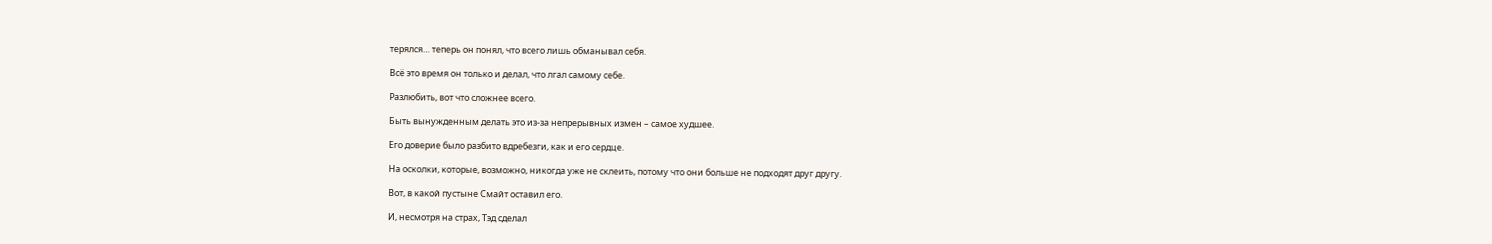терялся… теперь он понял, что всего лишь обманывал себя.

Всё это время он только и делал, что лгал самому себе.

Разлюбить, вот что сложнее всего.

Быть вынужденным делать это из-за непрерывных измен – самое худшее.

Его доверие было разбито вдребезги, как и его сердце.

На осколки, которые, возможно, никогда уже не склеить, потому что они больше не подходят друг другу.

Вот, в какой пустыне Смайт оставил его.

И, несмотря на страх, Тэд сделал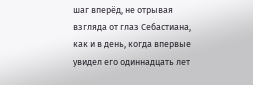шаг вперёд, не отрывая взгляда от глаз Себастиана, как и в день, когда впервые увидел его одиннадцать лет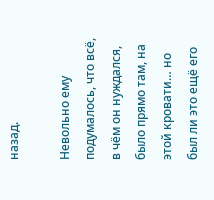назад.

Невольно ему подумалось, что всё, в чём он нуждался, было прямо там, на этой кровати… но был ли это ещё его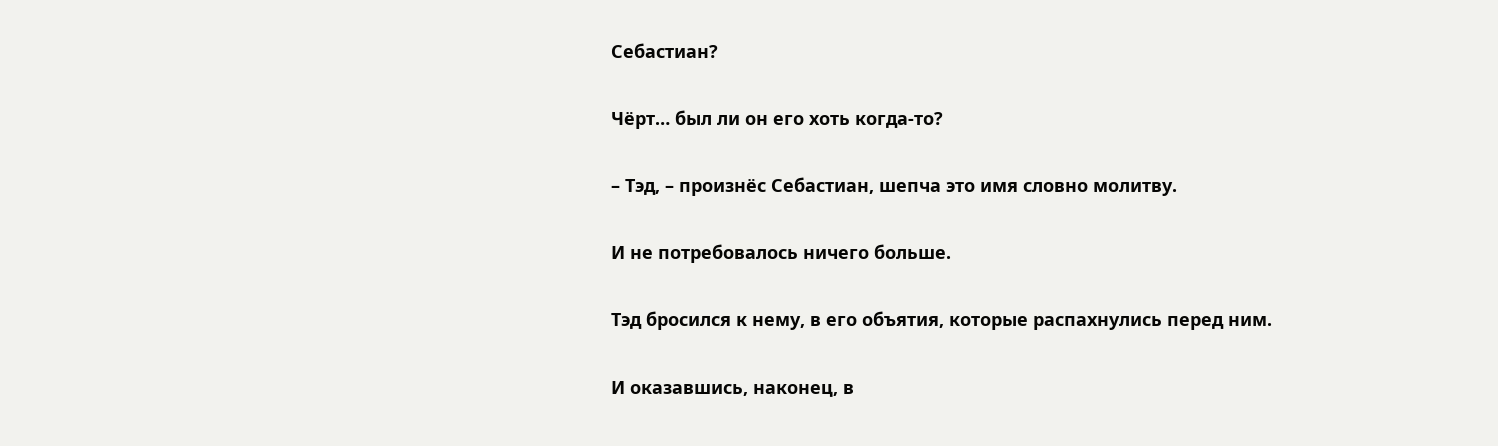Себастиан?

Чёрт… был ли он его хоть когда-то?

– Тэд, – произнёс Себастиан, шепча это имя словно молитву.

И не потребовалось ничего больше.

Тэд бросился к нему, в его объятия, которые распахнулись перед ним.

И оказавшись, наконец, в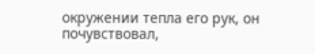окружении тепла его рук, он почувствовал,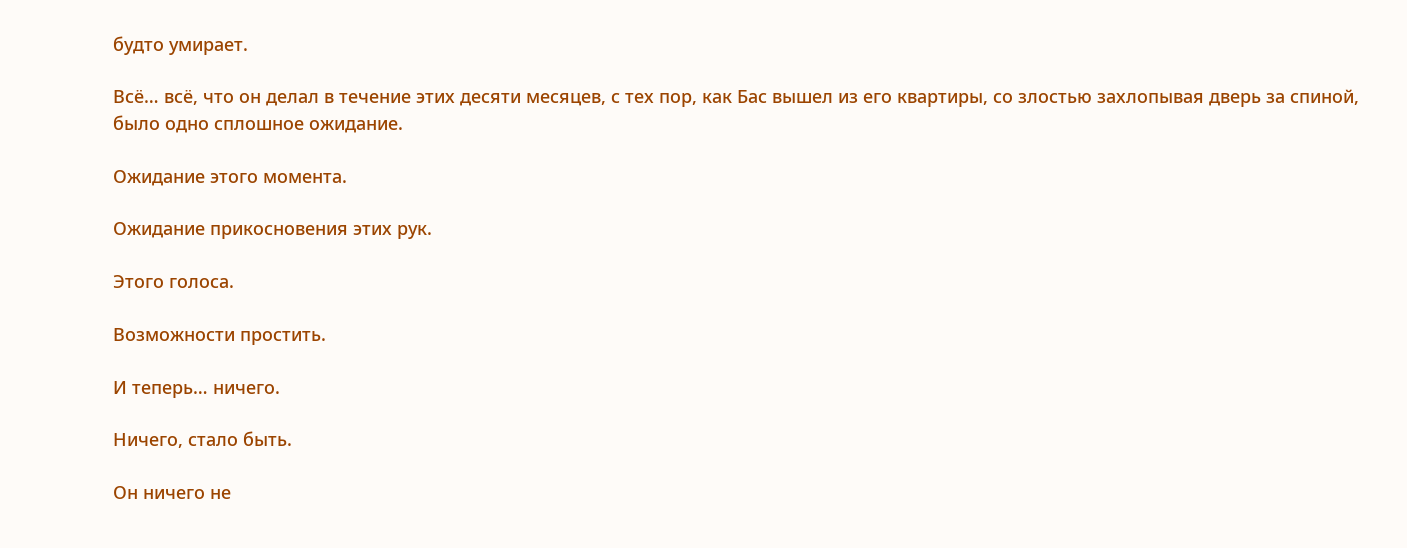будто умирает.

Всё… всё, что он делал в течение этих десяти месяцев, с тех пор, как Бас вышел из его квартиры, со злостью захлопывая дверь за спиной, было одно сплошное ожидание.

Ожидание этого момента.

Ожидание прикосновения этих рук.

Этого голоса.

Возможности простить.

И теперь… ничего.

Ничего, стало быть.

Он ничего не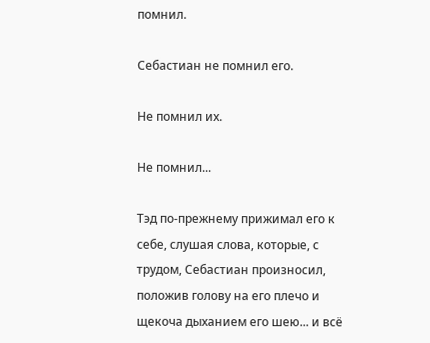помнил.

Себастиан не помнил его.

Не помнил их.

Не помнил...

Тэд по-прежнему прижимал его к себе, слушая слова, которые, с трудом, Себастиан произносил, положив голову на его плечо и щекоча дыханием его шею... и всё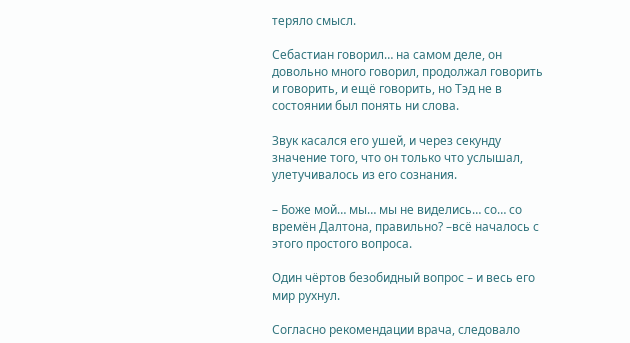теряло смысл.

Себастиан говорил… на самом деле, он довольно много говорил, продолжал говорить и говорить, и ещё говорить, но Тэд не в состоянии был понять ни слова.

Звук касался его ушей, и через секунду значение того, что он только что услышал, улетучивалось из его сознания.

– Боже мой… мы… мы не виделись… со… со времён Далтона, правильно? –всё началось с этого простого вопроса.

Один чёртов безобидный вопрос – и весь его мир рухнул.

Согласно рекомендации врача, следовало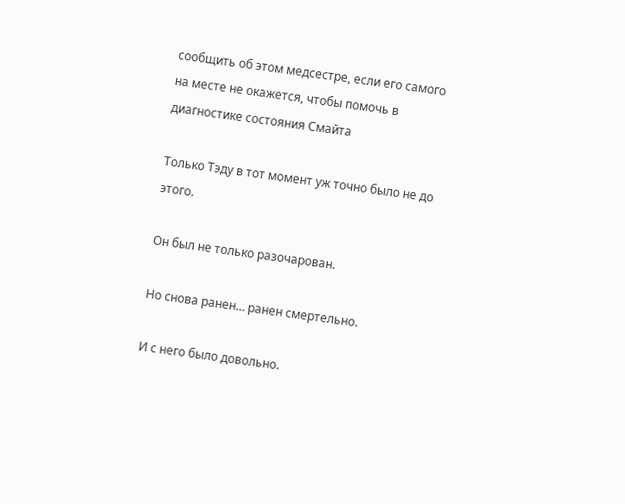сообщить об этом медсестре, если его самого на месте не окажется, чтобы помочь в диагностике состояния Смайта

Только Тэду в тот момент уж точно было не до этого.

Он был не только разочарован.

Но снова ранен… ранен смертельно.

И с него было довольно.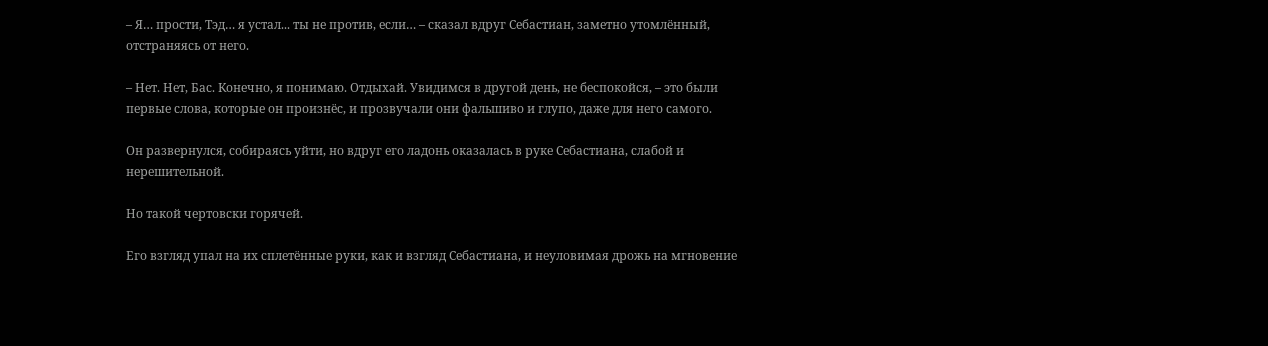– Я… прости, Тэд… я устал... ты не против, если… – сказал вдруг Себастиан, заметно утомлённый, отстраняясь от него.

– Нет. Нет, Бас. Конечно, я понимаю. Отдыхай. Увидимся в другой день, не беспокойся, – это были первые слова, которые он произнёс, и прозвучали они фальшиво и глупо, даже для него самого.

Он развернулся, собираясь уйти, но вдруг его ладонь оказалась в руке Себастиана, слабой и нерешительной.

Но такой чертовски горячей.

Его взгляд упал на их сплетённые руки, как и взгляд Себастиана, и неуловимая дрожь на мгновение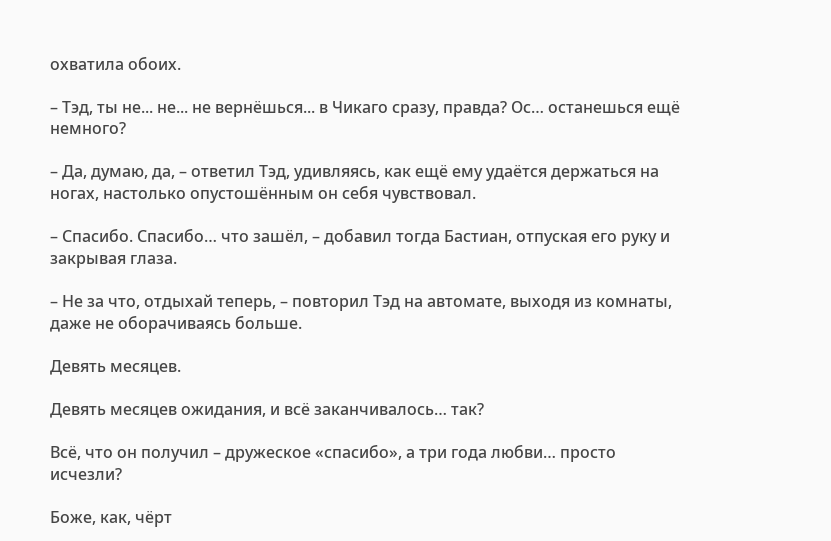охватила обоих.

– Тэд, ты не... не... не вернёшься... в Чикаго сразу, правда? Ос… останешься ещё немного?

– Да, думаю, да, – ответил Тэд, удивляясь, как ещё ему удаётся держаться на ногах, настолько опустошённым он себя чувствовал.

– Спасибо. Спасибо… что зашёл, – добавил тогда Бастиан, отпуская его руку и закрывая глаза.

– Не за что, отдыхай теперь, – повторил Тэд на автомате, выходя из комнаты, даже не оборачиваясь больше.

Девять месяцев.

Девять месяцев ожидания, и всё заканчивалось… так?

Всё, что он получил – дружеское «спасибо», а три года любви… просто исчезли?

Боже, как, чёрт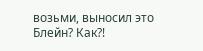возьми, выносил это Блейн? Как?!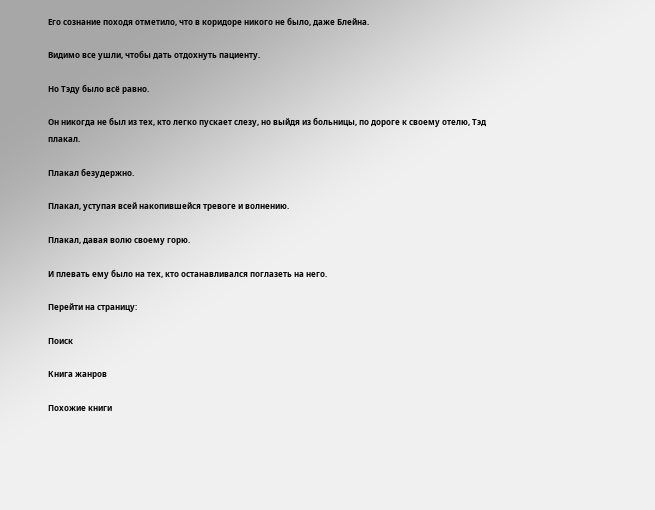Его сознание походя отметило, что в коридоре никого не было, даже Блейна.

Видимо все ушли, чтобы дать отдохнуть пациенту.

Но Тэду было всё равно.

Он никогда не был из тех, кто легко пускает слезу, но выйдя из больницы, по дороге к своему отелю, Тэд плакал.

Плакал безудержно.

Плакал, уступая всей накопившейся тревоге и волнению.

Плакал, давая волю своему горю.

И плевать ему было на тех, кто останавливался поглазеть на него.

Перейти на страницу:

Поиск

Книга жанров

Похожие книги